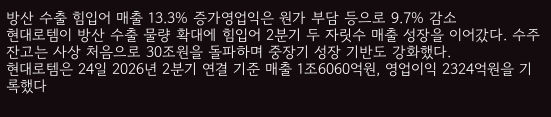방산 수출 힘입어 매출 13.3% 증가영업익은 원가 부담 등으로 9.7% 감소
현대로템이 방산 수출 물량 확대에 힘입어 2분기 두 자릿수 매출 성장을 이어갔다. 수주잔고는 사상 처음으로 30조원을 돌파하며 중장기 성장 기반도 강화했다.
현대로템은 24일 2026년 2분기 연결 기준 매출 1조6060억원, 영업이익 2324억원을 기록했다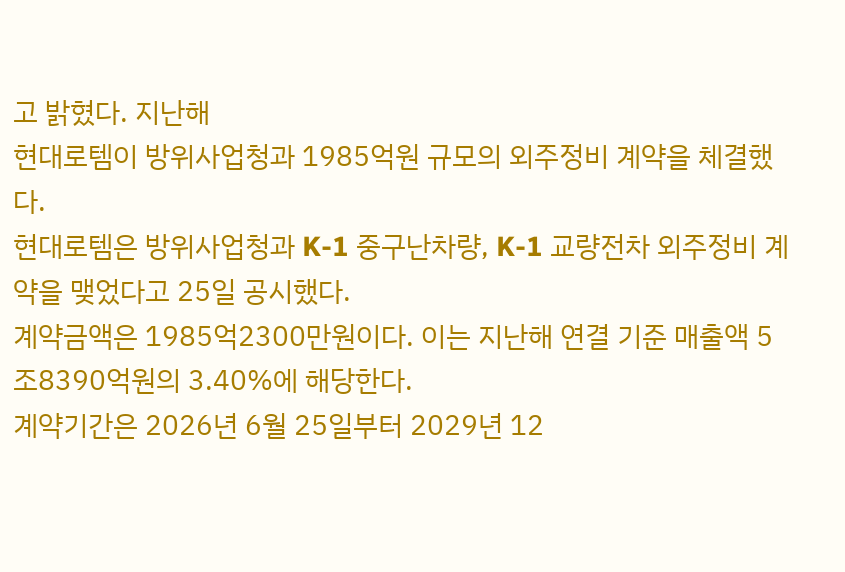고 밝혔다. 지난해
현대로템이 방위사업청과 1985억원 규모의 외주정비 계약을 체결했다.
현대로템은 방위사업청과 K-1 중구난차량, K-1 교량전차 외주정비 계약을 맺었다고 25일 공시했다.
계약금액은 1985억2300만원이다. 이는 지난해 연결 기준 매출액 5조8390억원의 3.40%에 해당한다.
계약기간은 2026년 6월 25일부터 2029년 12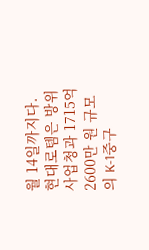월 14일까지다.
현대로템은 방위사업청과 1715억2600만 원 규모의 K-1중구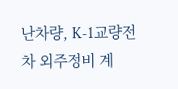난차량, K-1교량전차 외주정비 계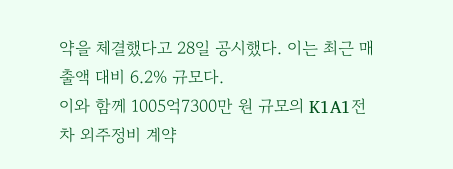약을 체결했다고 28일 공시했다. 이는 최근 매출액 대비 6.2% 규모다.
이와 함께 1005억7300만 원 규모의 K1A1전차 외주정비 계약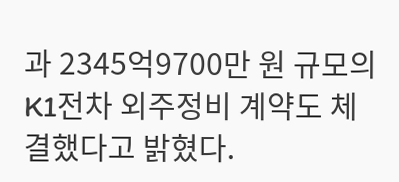과 2345억9700만 원 규모의 K1전차 외주정비 계약도 체결했다고 밝혔다.